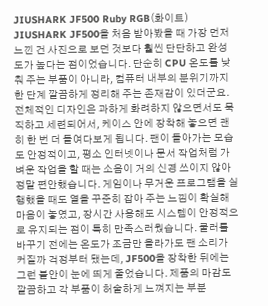JIUSHARK JF500 Ruby RGB(화이트)
JIUSHARK JF500을 처음 받아봤을 때 가장 먼저 느낀 건 사진으로 보던 것보다 훨씬 단단하고 완성도가 높다는 점이었습니다. 단순히 CPU 온도를 낮춰 주는 부품이 아니라, 컴퓨터 내부의 분위기까지 한 단계 깔끔하게 정리해 주는 존재감이 있더군요. 전체적인 디자인은 과하게 화려하지 않으면서도 묵직하고 세련되어서, 케이스 안에 장착해 놓으면 괜히 한 번 더 들여다보게 됩니다. 팬이 돌아가는 모습도 안정적이고, 평소 인터넷이나 문서 작업처럼 가벼운 작업을 할 때는 소음이 거의 신경 쓰이지 않아 정말 편안했습니다. 게임이나 무거운 프로그램을 실행했을 때도 열을 꾸준히 잡아 주는 느낌이 확실해 마음이 놓였고, 장시간 사용해도 시스템이 안정적으로 유지되는 점이 특히 만족스러웠습니다. 쿨러를 바꾸기 전에는 온도가 조금만 올라가도 팬 소리가 커질까 걱정부터 됐는데, JF500을 장착한 뒤에는 그런 불안이 눈에 띄게 줄었습니다. 제품의 마감도 깔끔하고 각 부품이 허술하게 느껴지는 부분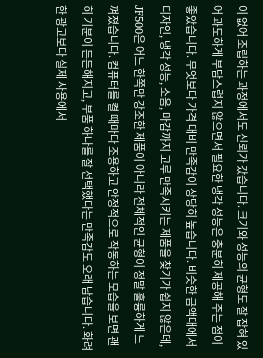이 없어 조립하는 과정에서도 신뢰가 갔습니다. 크기와 성능의 균형도 잘 잡혀 있어 과도하게 부담스럽지 않으면서 필요한 냉각 성능은 충분히 제공해 주는 점이 좋았습니다. 무엇보다 가격 대비 만족감이 상당히 높습니다. 비슷한 금액대에서 디자인, 냉각 성능, 소음, 마감까지 고루 만족시키는 제품을 찾기가 쉽지 않은데, JF500은 어느 한쪽만 강조한 제품이 아니라 전체적인 균형이 정말 훌륭하게 느껴졌습니다. 컴퓨터를 켤 때마다 조용하고 안정적으로 작동하는 모습을 보면 괜히 기분이 든든해지고, 부품 하나를 잘 선택했다는 만족감도 오래 남습니다. 화려한 광고보다 실제 사용에서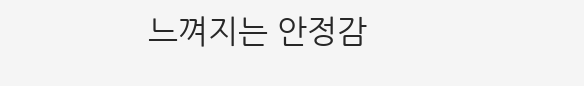느껴지는 안정감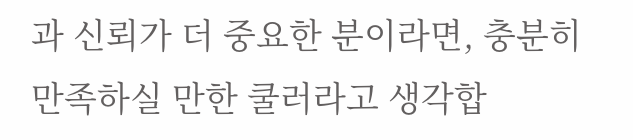과 신뢰가 더 중요한 분이라면, 충분히 만족하실 만한 쿨러라고 생각합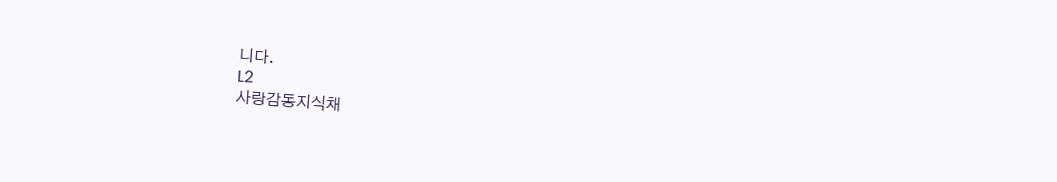니다.
L2
사랑감동지식채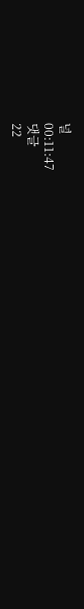널
00:11:47
댓글
22